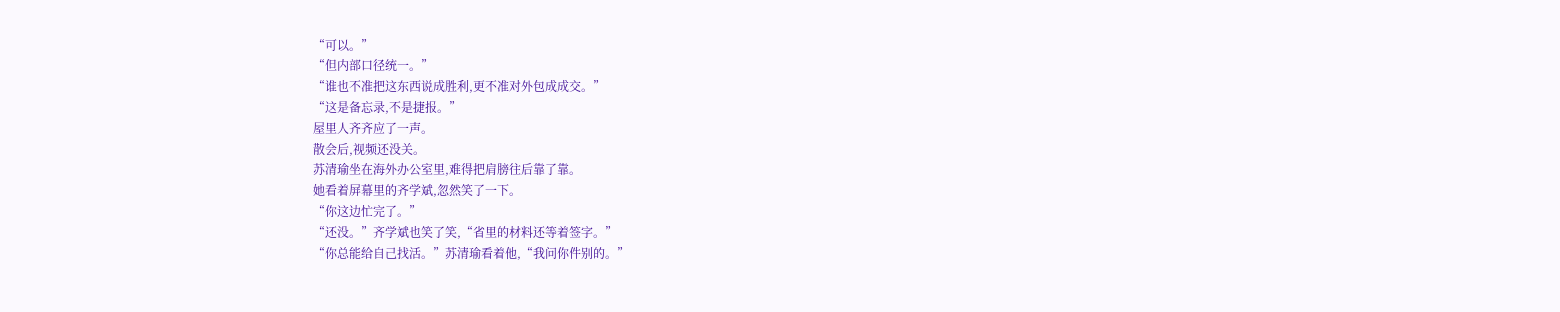“可以。”
“但内部口径统一。”
“谁也不准把这东西说成胜利,更不准对外包成成交。”
“这是备忘录,不是捷报。”
屋里人齐齐应了一声。
散会后,视频还没关。
苏清瑜坐在海外办公室里,难得把肩膀往后靠了靠。
她看着屏幕里的齐学斌,忽然笑了一下。
“你这边忙完了。”
“还没。”齐学斌也笑了笑,“省里的材料还等着签字。”
“你总能给自己找活。”苏清瑜看着他,“我问你件别的。”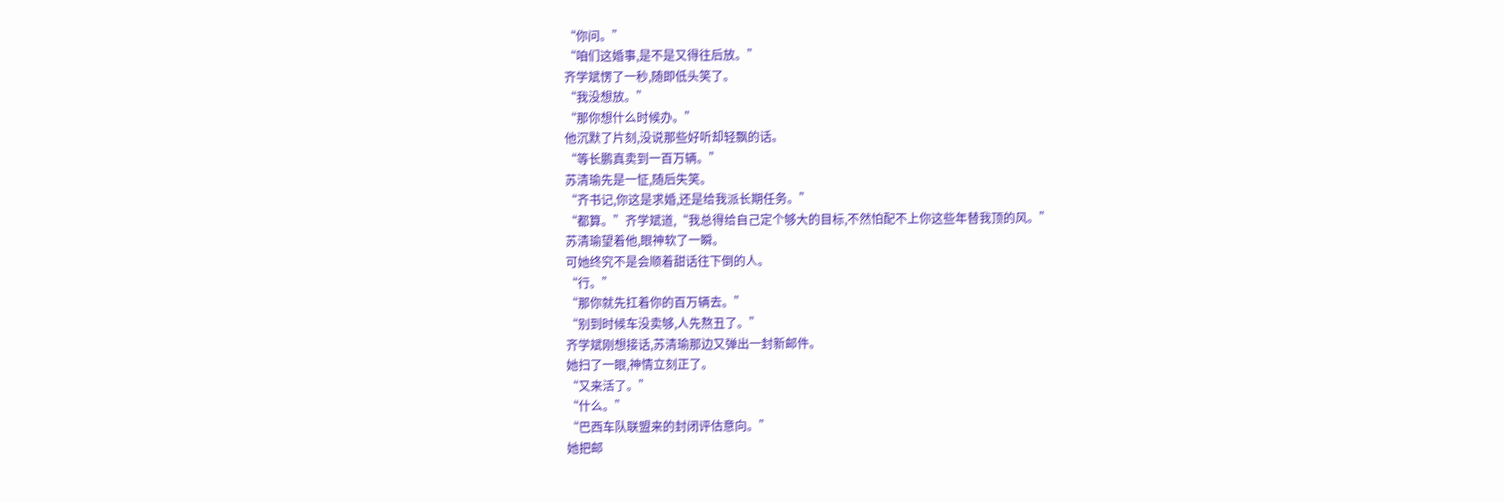“你问。”
“咱们这婚事,是不是又得往后放。”
齐学斌愣了一秒,随即低头笑了。
“我没想放。”
“那你想什么时候办。”
他沉默了片刻,没说那些好听却轻飘的话。
“等长鹏真卖到一百万辆。”
苏清瑜先是一怔,随后失笑。
“齐书记,你这是求婚,还是给我派长期任务。”
“都算。”齐学斌道,“我总得给自己定个够大的目标,不然怕配不上你这些年替我顶的风。”
苏清瑜望着他,眼神软了一瞬。
可她终究不是会顺着甜话往下倒的人。
“行。”
“那你就先扛着你的百万辆去。”
“别到时候车没卖够,人先熬丑了。”
齐学斌刚想接话,苏清瑜那边又弹出一封新邮件。
她扫了一眼,神情立刻正了。
“又来活了。”
“什么。”
“巴西车队联盟来的封闭评估意向。”
她把邮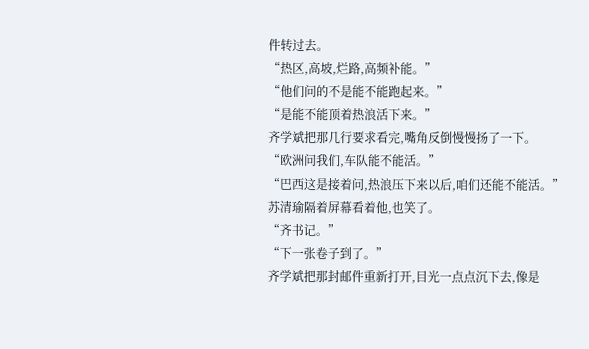件转过去。
“热区,高坡,烂路,高频补能。”
“他们问的不是能不能跑起来。”
“是能不能顶着热浪活下来。”
齐学斌把那几行要求看完,嘴角反倒慢慢扬了一下。
“欧洲问我们,车队能不能活。”
“巴西这是接着问,热浪压下来以后,咱们还能不能活。”
苏清瑜隔着屏幕看着他,也笑了。
“齐书记。”
“下一张卷子到了。”
齐学斌把那封邮件重新打开,目光一点点沉下去,像是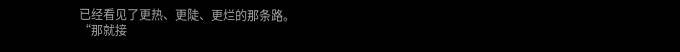已经看见了更热、更陡、更烂的那条路。
“那就接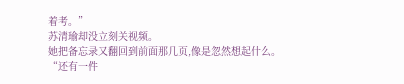着考。”
苏清瑜却没立刻关视频。
她把备忘录又翻回到前面那几页,像是忽然想起什么。
“还有一件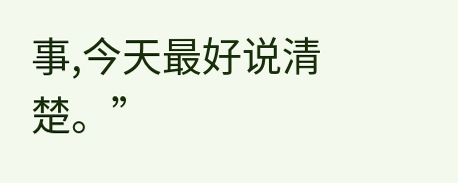事,今天最好说清楚。”